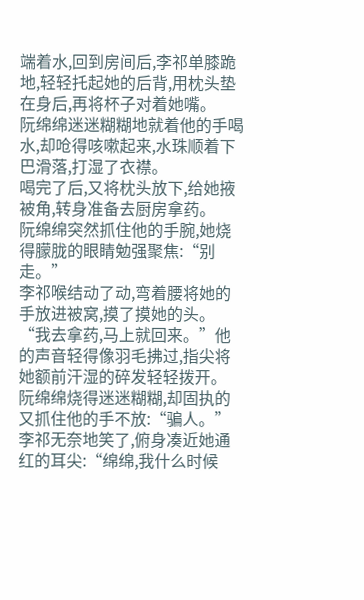端着水,回到房间后,李祁单膝跪地,轻轻托起她的后背,用枕头垫在身后,再将杯子对着她嘴。
阮绵绵迷迷糊糊地就着他的手喝水,却呛得咳嗽起来,水珠顺着下巴滑落,打湿了衣襟。
喝完了后,又将枕头放下,给她掖被角,转身准备去厨房拿药。
阮绵绵突然抓住他的手腕,她烧得朦胧的眼睛勉强聚焦:“别走。”
李祁喉结动了动,弯着腰将她的手放进被窝,摸了摸她的头。
“我去拿药,马上就回来。”他的声音轻得像羽毛拂过,指尖将她额前汗湿的碎发轻轻拨开。
阮绵绵烧得迷迷糊糊,却固执的又抓住他的手不放:“骗人。”
李祁无奈地笑了,俯身凑近她通红的耳尖:“绵绵,我什么时候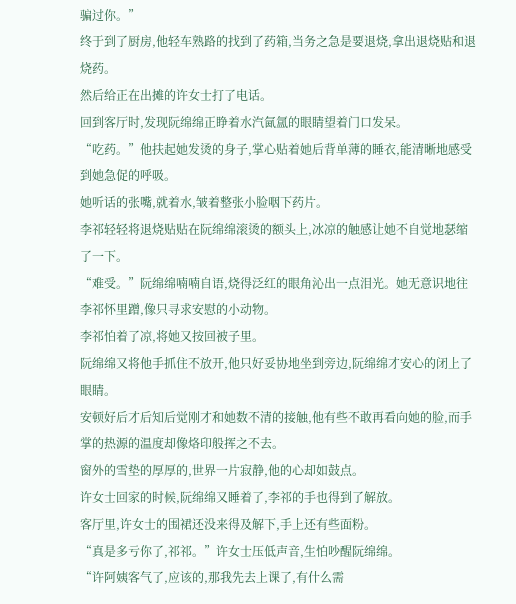骗过你。”
终于到了厨房,他轻车熟路的找到了药箱,当务之急是要退烧,拿出退烧贴和退烧药。
然后给正在出摊的许女士打了电话。
回到客厅时,发现阮绵绵正睁着水汽氤氲的眼睛望着门口发呆。
“吃药。”他扶起她发烫的身子,掌心贴着她后背单薄的睡衣,能清晰地感受到她急促的呼吸。
她听话的张嘴,就着水,皱着整张小脸咽下药片。
李祁轻轻将退烧贴贴在阮绵绵滚烫的额头上,冰凉的触感让她不自觉地瑟缩了一下。
“难受。”阮绵绵喃喃自语,烧得泛红的眼角沁出一点泪光。她无意识地往李祁怀里蹭,像只寻求安慰的小动物。
李祁怕着了凉,将她又按回被子里。
阮绵绵又将他手抓住不放开,他只好妥协地坐到旁边,阮绵绵才安心的闭上了眼睛。
安顿好后才后知后觉刚才和她数不清的接触,他有些不敢再看向她的脸,而手掌的热源的温度却像烙印般挥之不去。
窗外的雪垫的厚厚的,世界一片寂静,他的心却如鼓点。
许女士回家的时候,阮绵绵又睡着了,李祁的手也得到了解放。
客厅里,许女士的围裙还没来得及解下,手上还有些面粉。
“真是多亏你了,祁祁。”许女士压低声音,生怕吵醒阮绵绵。
“许阿姨客气了,应该的,那我先去上课了,有什么需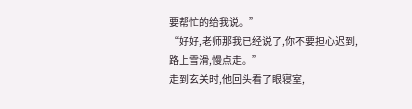要帮忙的给我说。”
“好好,老师那我已经说了,你不要担心迟到,路上雪滑,慢点走。”
走到玄关时,他回头看了眼寝室,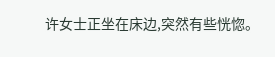许女士正坐在床边,突然有些恍惚。